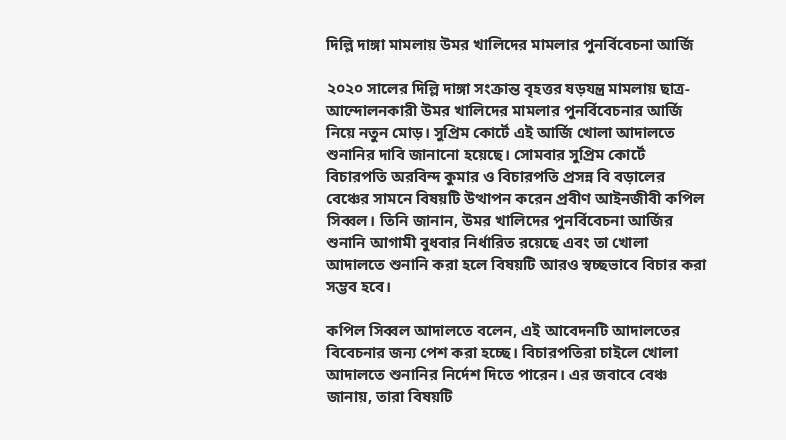দিল্লি দাঙ্গা মামলায় উমর খালিদের মামলার পুনর্বিবেচনা আর্জি

২০২০ সালের দিল্লি দাঙ্গা সংক্রান্ত বৃহত্তর ষড়যন্ত্র মামলায় ছাত্র-আন্দোলনকারী উমর খালিদের মামলার পুনর্বিবেচনার আর্জি নিয়ে নতুন মোড়। সুপ্রিম কোর্টে এই আর্জি খোলা আদালতে শুনানির দাবি জানানো হয়েছে। সোমবার সুপ্রিম কোর্টে বিচারপতি অরবিন্দ কুমার ও বিচারপতি প্রসন্ন বি বড়ালের বেঞ্চের সামনে বিষয়টি উত্থাপন করেন প্রবীণ আইনজীবী কপিল সিব্বল। তিনি জানান, উমর খালিদের পুনর্বিবেচনা আর্জির শুনানি আগামী বুধবার নির্ধারিত রয়েছে এবং তা খোলা আদালতে শুনানি করা হলে বিষয়টি আরও স্বচ্ছভাবে বিচার করা সম্ভব হবে।

কপিল সিব্বল আদালতে বলেন, এই আবেদনটি আদালতের বিবেচনার জন্য পেশ করা হচ্ছে। বিচারপতিরা চাইলে খোলা আদালতে শুনানির নির্দেশ দিতে পারেন। এর জবাবে বেঞ্চ জানায়, তারা বিষয়টি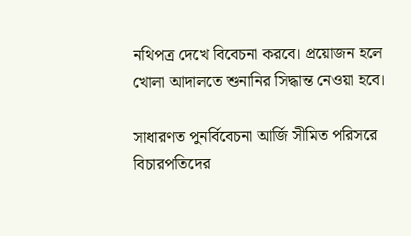নথিপত্র দেখে বিবেচনা করবে। প্রয়োজন হলে খোলা আদালতে শুনানির সিদ্ধান্ত নেওয়া হবে।

সাধারণত পুনর্বিবেচনা আর্জি সীমিত পরিসরে বিচারপতিদের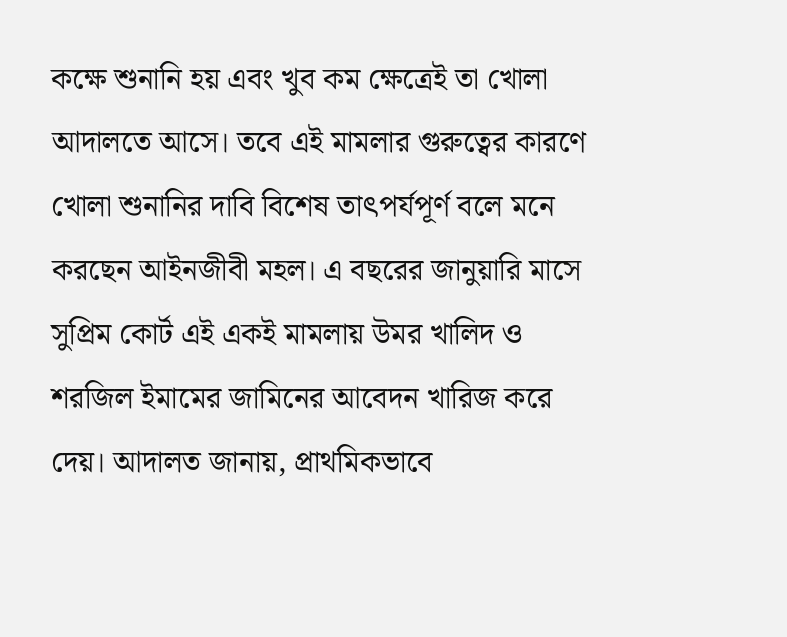কক্ষে শুনানি হয় এবং খুব কম ক্ষেত্রেই তা খোলা আদালতে আসে। তবে এই মামলার গুরুত্বের কারণে খোলা শুনানির দাবি বিশেষ তাৎপর্যপূর্ণ বলে মনে করছেন আইনজীবী মহল। এ বছরের জানুয়ারি মাসে সুপ্রিম কোর্ট এই একই মামলায় উমর খালিদ ও শরজিল ইমামের জামিনের আবেদন খারিজ করে দেয়। আদালত জানায়, প্রাথমিকভাবে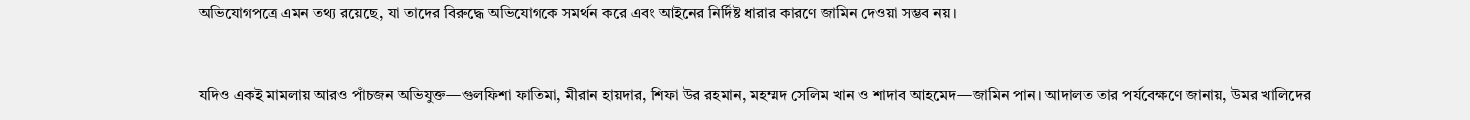অভিযোগপত্রে এমন তথ্য রয়েছে, যা তাদের বিরুদ্ধে অভিযোগকে সমর্থন করে এবং আইনের নির্দিষ্ট ধারার কারণে জামিন দেওয়া সম্ভব নয়।


যদিও একই মামলায় আরও পাঁচজন অভিযুক্ত—গুলফিশা ফাতিমা, মীরান হায়দার, শিফা উর রহমান, মহম্মদ সেলিম খান ও শাদাব আহমেদ—জামিন পান। আদালত তার পর্যবেক্ষণে জানায়, উমর খালিদের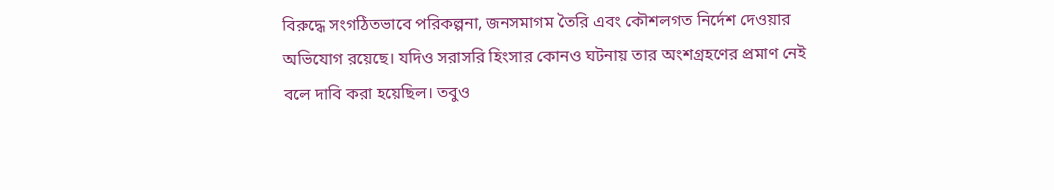বিরুদ্ধে সংগঠিতভাবে পরিকল্পনা, জনসমাগম তৈরি এবং কৌশলগত নির্দেশ দেওয়ার অভিযোগ রয়েছে। যদিও সরাসরি হিংসার কোনও ঘটনায় তার অংশগ্রহণের প্রমাণ নেই বলে দাবি করা হয়েছিল। তবুও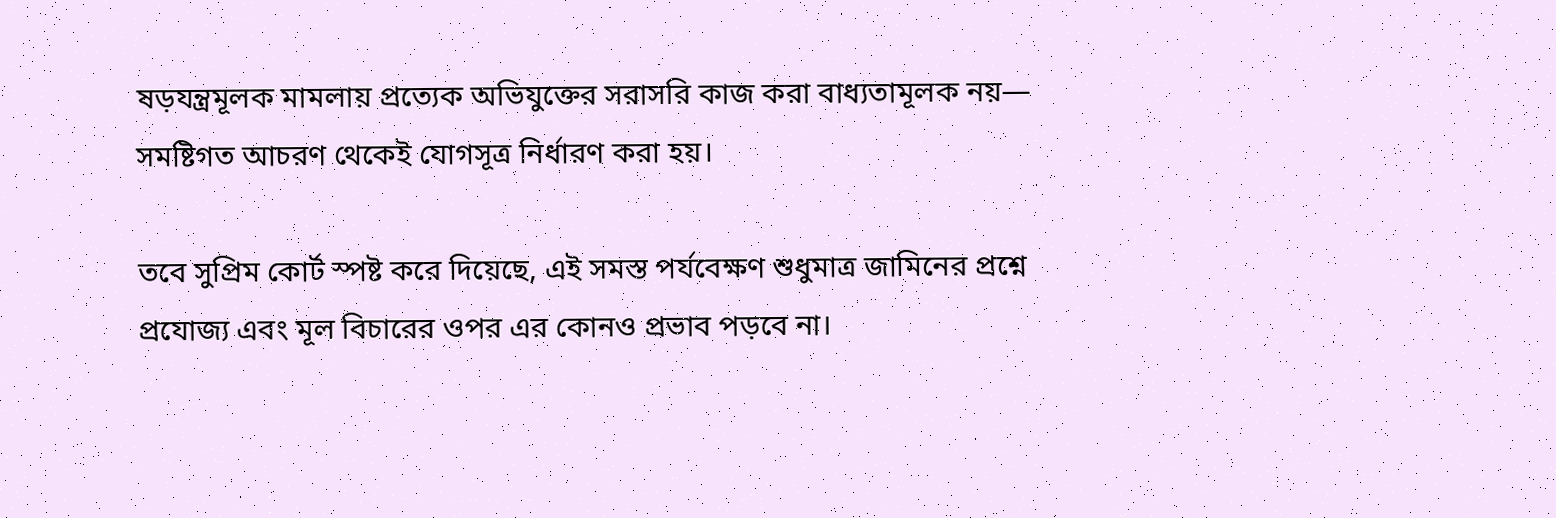ষড়যন্ত্রমূলক মামলায় প্রত্যেক অভিযুক্তের সরাসরি কাজ করা বাধ্যতামূলক নয়— সমষ্টিগত আচরণ থেকেই যোগসূত্র নির্ধারণ করা হয়।

তবে সুপ্রিম কোর্ট স্পষ্ট করে দিয়েছে, এই সমস্ত পর্যবেক্ষণ শুধুমাত্র জামিনের প্রশ্নে প্রযোজ্য এবং মূল বিচারের ওপর এর কোনও প্রভাব পড়বে না।